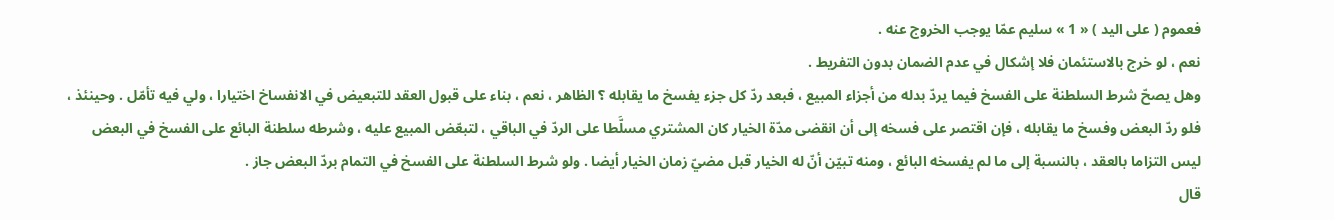فعموم ( على اليد ) « 1 » سليم عمّا يوجب الخروج عنه .
نعم ، لو خرج بالاستئمان فلا إشكال في عدم الضمان بدون التفريط .
وهل يصحّ شرط السلطنة على الفسخ فيما يردّ بدله من أجزاء المبيع ، فبعد ردّ كل جزء يفسخ ما يقابله ؟ الظاهر ، نعم ، بناء على قبول العقد للتبعيض في الانفساخ اختيارا ، ولي فيه تأمّل . وحينئذ ، فلو ردّ البعض وفسخ ما يقابله ، فإن اقتصر على فسخه إلى أن انقضى مدّة الخيار كان المشتري مسلَّطا على الردّ في الباقي ، لتبعّض المبيع عليه ، وشرطه سلطنة البائع على الفسخ في البعض ليس التزاما بالعقد ، بالنسبة إلى ما لم يفسخه البائع ، ومنه تبيّن أنّ له الخيار قبل مضيّ زمان الخيار أيضا . ولو شرط السلطنة على الفسخ في التمام بردّ البعض جاز .
قال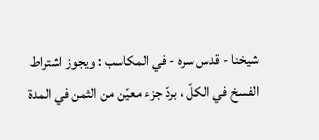شيخنا - قدس سره - في المكاسب : ويجوز اشتراط الفسخ في الكلّ ، بردّ جزء معيّن من الثمن في المدة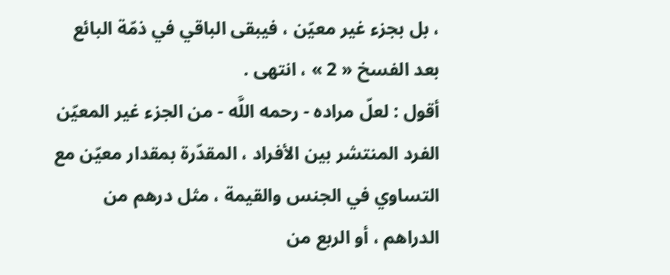، بل بجزء غير معيّن ، فيبقى الباقي في ذمّة البائع بعد الفسخ « 2 » ، انتهى .
أقول : لعلّ مراده - رحمه اللَّه - من الجزء غير المعيّن الفرد المنتشر بين الأفراد ، المقدّرة بمقدار معيّن مع التساوي في الجنس والقيمة ، مثل درهم من الدراهم ، أو الربع من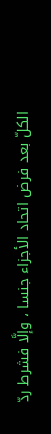الكلّ بعد فرض اتحاد الأجزاء جنسا ، وإلَّا فشرط ردّ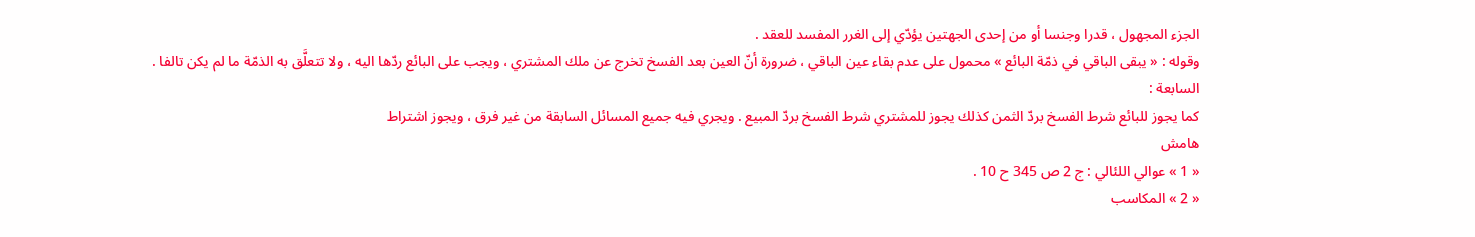الجزء المجهول ، قدرا وجنسا أو من إحدى الجهتين يؤدّي إلى الغرر المفسد للعقد .
وقوله : « يبقى الباقي في ذمّة البائع » محمول على عدم بقاء عين الباقي ، ضرورة أنّ العين بعد الفسخ تخرج عن ملك المشتري ، ويجب على البائع ردّها اليه ، ولا تتعلَّق به الذمّة ما لم يكن تالفا .
السابعة :
كما يجوز للبائع شرط الفسخ بردّ الثمن كذلك يجوز للمشتري شرط الفسخ بردّ المبيع . ويجري فيه جميع المسائل السابقة من غير فرق ، ويجوز اشتراط
هامش
« 1 » عوالي اللئالي : ج 2 ص 345 ح 10 .
« 2 » المكاسب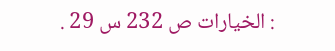: الخيارات ص 232 س 29 .